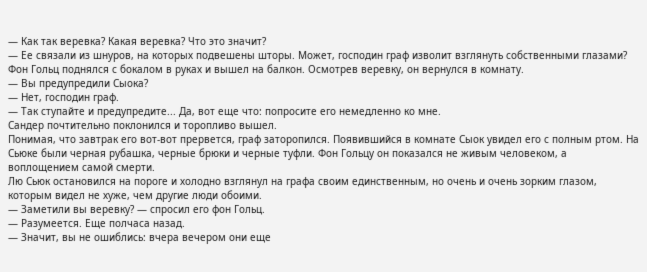— Как так веревка? Какая веревка? Что это значит?
— Ее связали из шнуров, на которых подвешены шторы. Может, господин граф изволит взглянуть собственными глазами?
Фон Гольц поднялся с бокалом в руках и вышел на балкон. Осмотрев веревку, он вернулся в комнату.
— Вы предупредили Сыока?
— Нет, господин граф.
— Так ступайте и предупредите... Да, вот еще что: попросите его немедленно ко мне.
Сандер почтительно поклонился и торопливо вышел.
Понимая, что завтрак его вот-вот прервется, граф заторопился. Появившийся в комнате Сыок увидел его с полным ртом. На Сьюке были черная рубашка, черные брюки и черные туфли. Фон Гольцу он показался не живым человеком, а воплощением самой смерти.
Лю Сьюк остановился на пороге и холодно взглянул на графа своим единственным, но очень и очень зорким глазом, которым видел не хуже, чем другие люди обоими.
— Заметили вы веревку? — спросил его фон Гольц.
— Разумеется. Еще полчаса назад.
— Значит, вы не ошиблись: вчера вечером они еще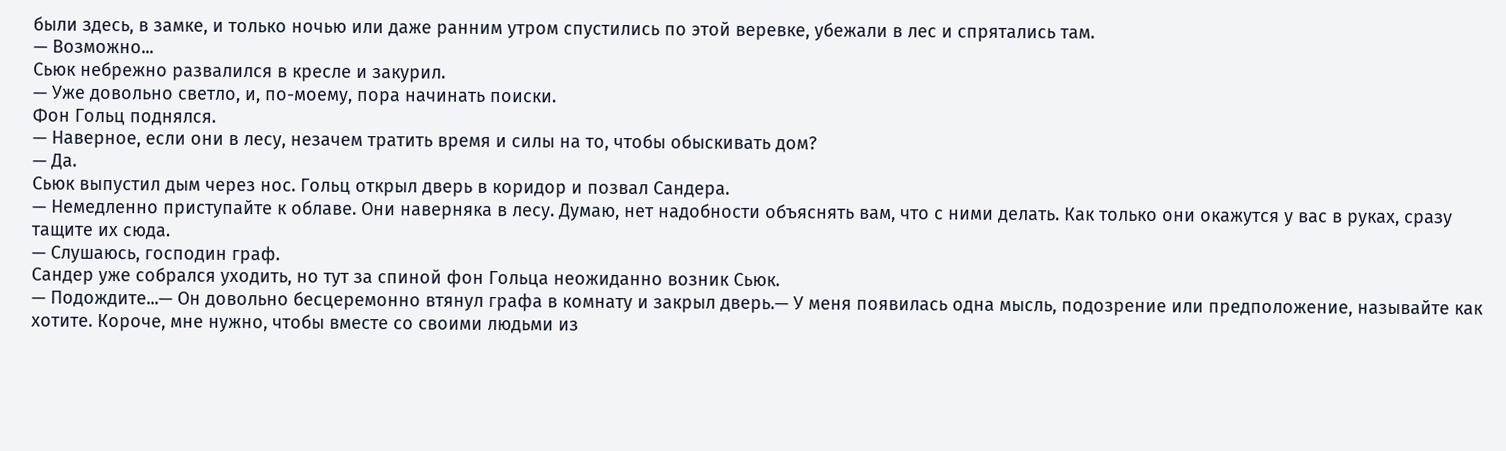были здесь, в замке, и только ночью или даже ранним утром спустились по этой веревке, убежали в лес и спрятались там.
— Возможно...
Сьюк небрежно развалился в кресле и закурил.
— Уже довольно светло, и, по-моему, пора начинать поиски.
Фон Гольц поднялся.
— Наверное, если они в лесу, незачем тратить время и силы на то, чтобы обыскивать дом?
— Да.
Сьюк выпустил дым через нос. Гольц открыл дверь в коридор и позвал Сандера.
— Немедленно приступайте к облаве. Они наверняка в лесу. Думаю, нет надобности объяснять вам, что с ними делать. Как только они окажутся у вас в руках, сразу тащите их сюда.
— Слушаюсь, господин граф.
Сандер уже собрался уходить, но тут за спиной фон Гольца неожиданно возник Сьюк.
— Подождите...— Он довольно бесцеремонно втянул графа в комнату и закрыл дверь.— У меня появилась одна мысль, подозрение или предположение, называйте как хотите. Короче, мне нужно, чтобы вместе со своими людьми из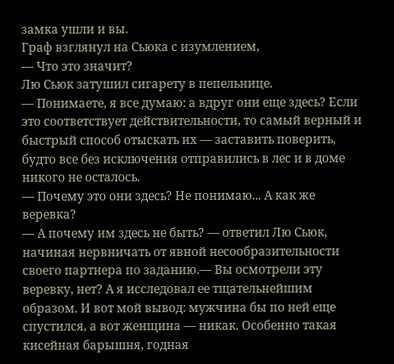замка ушли и вы.
Граф взглянул на Сьюка с изумлением,
— Что это значит?
Лю Сьюк затушил сигарету в пепельнице.
— Понимаете, я все думаю: а вдруг они еще здесь? Если это соответствует действительности, то самый верный и быстрый способ отыскать их — заставить поверить, будто все без исключения отправились в лес и в доме никого не осталось.
— Почему это они здесь? Не понимаю... А как же веревка?
— А почему им здесь не быть? — ответил Лю Сьюк, начиная нервничать от явной несообразительности своего партнера по заданию.— Вы осмотрели эту веревку, нет? А я исследовал ее тщательнейшим образом. И вот мой вывод: мужчина бы по ней еще спустился, а вот женщина — никак. Особенно такая кисейная барышня, годная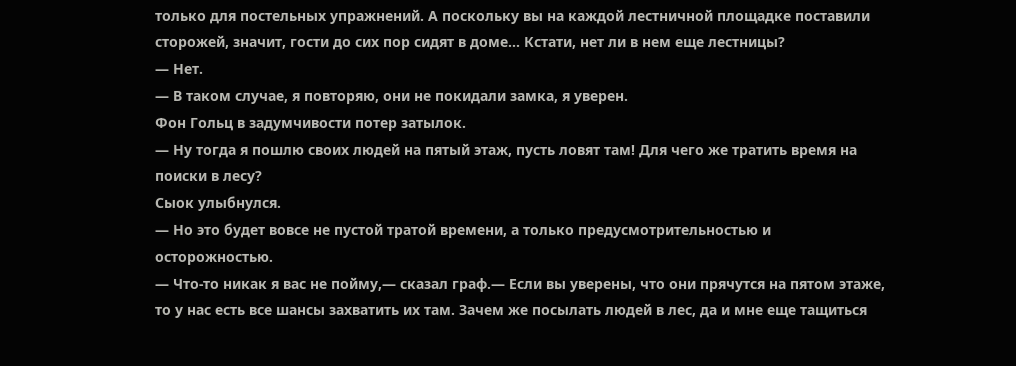только для постельных упражнений. А поскольку вы на каждой лестничной площадке поставили сторожей, значит, гости до сих пор сидят в доме... Кстати, нет ли в нем еще лестницы?
— Нет.
— В таком случае, я повторяю, они не покидали замка, я уверен.
Фон Гольц в задумчивости потер затылок.
— Ну тогда я пошлю своих людей на пятый этаж, пусть ловят там! Для чего же тратить время на поиски в лесу?
Сыок улыбнулся.
— Но это будет вовсе не пустой тратой времени, а только предусмотрительностью и осторожностью.
— Что-то никак я вас не пойму,— сказал граф.— Если вы уверены, что они прячутся на пятом этаже, то у нас есть все шансы захватить их там. Зачем же посылать людей в лес, да и мне еще тащиться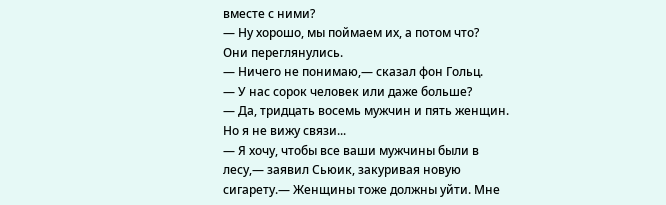вместе с ними?
— Ну хорошо, мы поймаем их, а потом что?
Они переглянулись.
— Ничего не понимаю,— сказал фон Гольц.
— У нас сорок человек или даже больше?
— Да, тридцать восемь мужчин и пять женщин. Но я не вижу связи...
— Я хочу, чтобы все ваши мужчины были в лесу,— заявил Сьюик, закуривая новую сигарету.— Женщины тоже должны уйти. Мне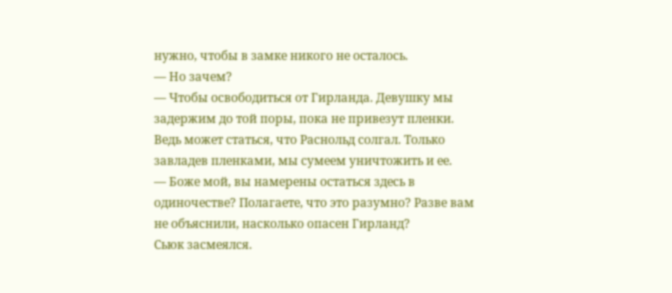нужно, чтобы в замке никого не осталось.
— Но зачем?
— Чтобы освободиться от Гирланда. Девушку мы задержим до той поры, пока не привезут пленки. Ведь может статься, что Раснольд солгал. Только завладев пленками, мы сумеем уничтожить и ее.
— Боже мой, вы намерены остаться здесь в одиночестве? Полагаете, что это разумно? Разве вам не объяснили, насколько опасен Гирланд?
Сьюк засмеялся.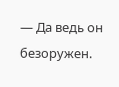— Да ведь он безоружен.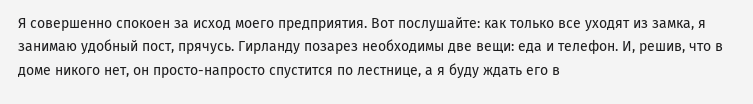Я совершенно спокоен за исход моего предприятия. Вот послушайте: как только все уходят из замка, я занимаю удобный пост, прячусь. Гирланду позарез необходимы две вещи: еда и телефон. И, решив, что в доме никого нет, он просто-напросто спустится по лестнице, а я буду ждать его в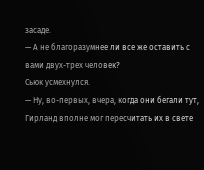засаде.
— А не благоразумнее ли все же оставить с вами двух-трех человек?
Сьюк усмехнулся.
— Ну, во-первых, вчера, когда они бегали тут, Гирланд вполне мог пересчитать их в свете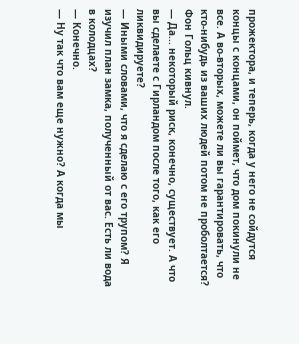прожектора, и теперь, когда у него не сойдутся концы с концами, он поймет, что дом покинули не все. А во-вторых, можете ли вы гарантировать, что кто-нибудь из ваших людей потом не проболтается?
Фон Гольц кивнул.
— Да... некоторый риск, конечно, существует. А что вы сделаете с Гирландом после того, как его ликвидируете?
— Иными словами, что я сделаю с его трупом? Я изучил план замка, полученный от вас. Есть ли вода в колодцах?
— Конечно.
— Ну так что вам еще нужно? А когда мы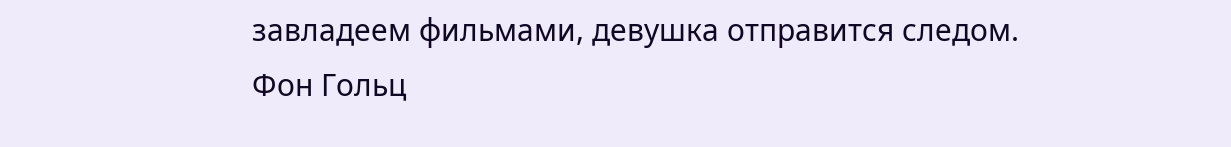завладеем фильмами, девушка отправится следом.
Фон Гольц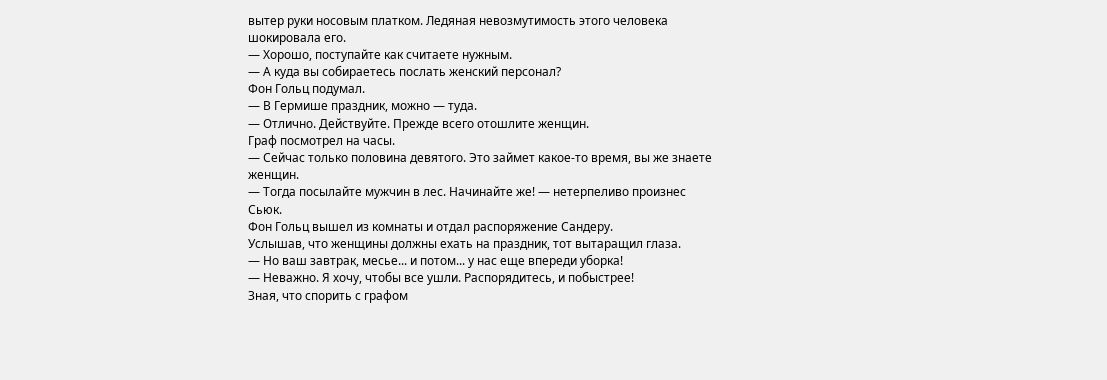вытер руки носовым платком. Ледяная невозмутимость этого человека шокировала его.
— Хорошо, поступайте как считаете нужным.
— А куда вы собираетесь послать женский персонал?
Фон Гольц подумал.
— В Гермише праздник, можно — туда.
— Отлично. Действуйте. Прежде всего отошлите женщин.
Граф посмотрел на часы.
— Сейчас только половина девятого. Это займет какое-то время, вы же знаете женщин.
— Тогда посылайте мужчин в лес. Начинайте же! — нетерпеливо произнес Сьюк.
Фон Гольц вышел из комнаты и отдал распоряжение Сандеру.
Услышав, что женщины должны ехать на праздник, тот вытаращил глаза.
— Но ваш завтрак, месье... и потом... у нас еще впереди уборка!
— Неважно. Я хочу, чтобы все ушли. Распорядитесь, и побыстрее!
Зная, что спорить с графом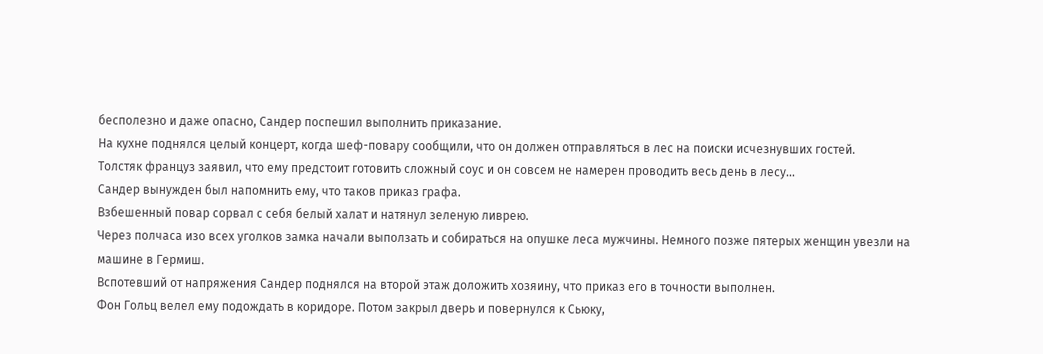бесполезно и даже опасно, Сандер поспешил выполнить приказание.
На кухне поднялся целый концерт, когда шеф-повару сообщили, что он должен отправляться в лес на поиски исчезнувших гостей.
Толстяк француз заявил, что ему предстоит готовить сложный соус и он совсем не намерен проводить весь день в лесу...
Сандер вынужден был напомнить ему, что таков приказ графа.
Взбешенный повар сорвал с себя белый халат и натянул зеленую ливрею.
Через полчаса изо всех уголков замка начали выползать и собираться на опушке леса мужчины. Немного позже пятерых женщин увезли на машине в Гермиш.
Вспотевший от напряжения Сандер поднялся на второй этаж доложить хозяину, что приказ его в точности выполнен.
Фон Гольц велел ему подождать в коридоре. Потом закрыл дверь и повернулся к Сьюку,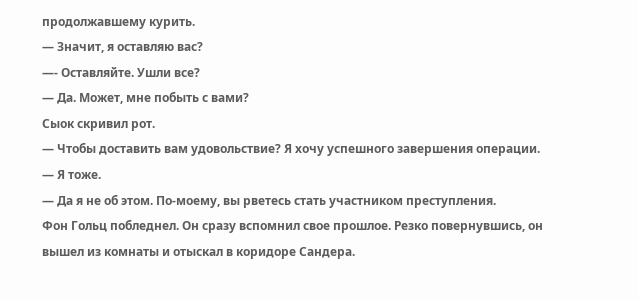продолжавшему курить.
— Значит, я оставляю вас?
—- Оставляйте. Ушли все?
— Да. Может, мне побыть с вами?
Сыок скривил рот.
— Чтобы доставить вам удовольствие? Я хочу успешного завершения операции.
— Я тоже.
— Да я не об этом. По-моему, вы рветесь стать участником преступления.
Фон Гольц побледнел. Он сразу вспомнил свое прошлое. Резко повернувшись, он вышел из комнаты и отыскал в коридоре Сандера.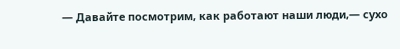— Давайте посмотрим, как работают наши люди,— сухо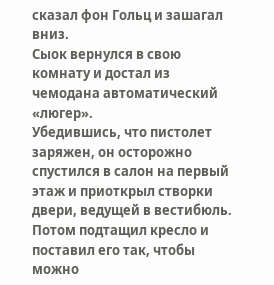сказал фон Гольц и зашагал вниз.
Сыок вернулся в свою комнату и достал из чемодана автоматический «люгер».
Убедившись, что пистолет заряжен, он осторожно спустился в салон на первый этаж и приоткрыл створки двери, ведущей в вестибюль. Потом подтащил кресло и поставил его так, чтобы можно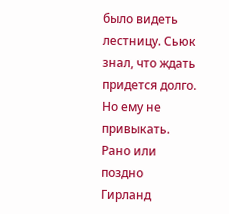было видеть лестницу. Сьюк знал, что ждать придется долго. Но ему не привыкать. Рано или поздно Гирланд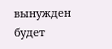вынужден будет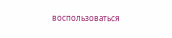воспользоваться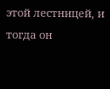этой лестницей, и тогда он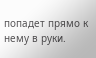попадет прямо к нему в руки.